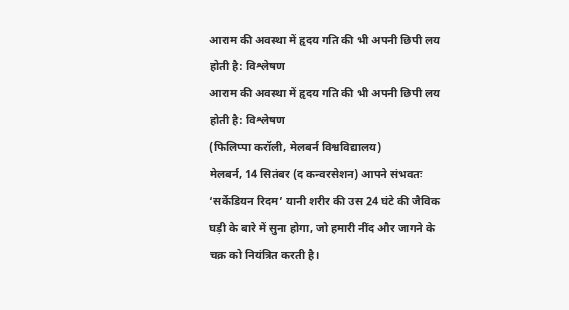आराम की अवस्था में हृदय गति की भी अपनी छिपी लय होती है: विश्लेषण
आराम की अवस्था में हृदय गति की भी अपनी छिपी लय होती है: विश्लेषण
(फिलिप्पा करॉली, मेलबर्न विश्वविद्यालय)
मेलबर्न, 14 सितंबर (द कन्वरसेशन) आपने संभवतः ‘सर्केडियन रिदम’ यानी शरीर की उस 24 घंटे की जैविक घड़ी के बारे में सुना होगा, जो हमारी नींद और जागने के चक्र को नियंत्रित करती है।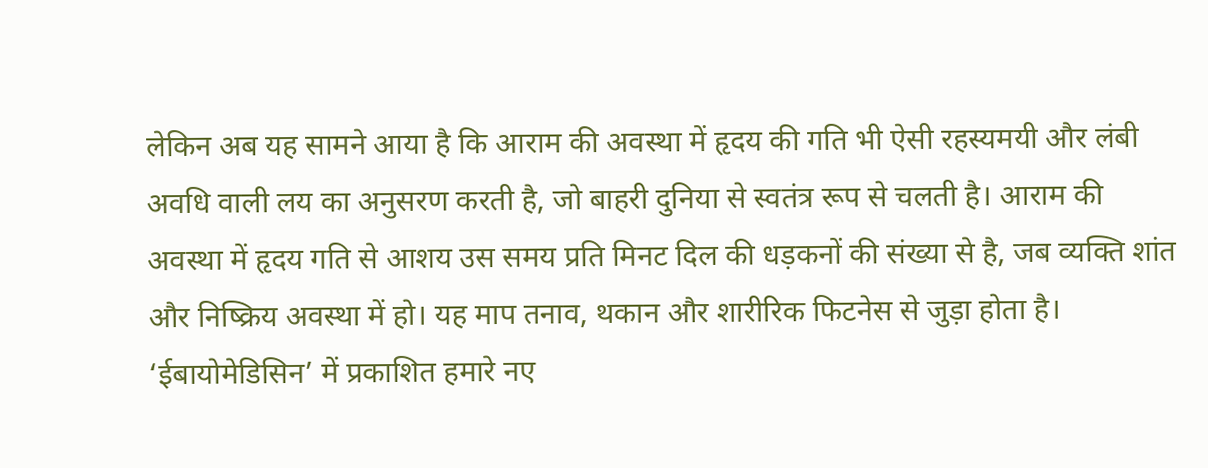लेकिन अब यह सामने आया है कि आराम की अवस्था में हृदय की गति भी ऐसी रहस्यमयी और लंबी अवधि वाली लय का अनुसरण करती है, जो बाहरी दुनिया से स्वतंत्र रूप से चलती है। आराम की अवस्था में हृदय गति से आशय उस समय प्रति मिनट दिल की धड़कनों की संख्या से है, जब व्यक्ति शांत और निष्क्रिय अवस्था में हो। यह माप तनाव, थकान और शारीरिक फिटनेस से जुड़ा होता है।
‘ईबायोमेडिसिन’ में प्रकाशित हमारे नए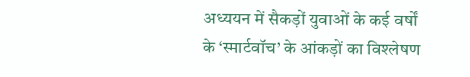अध्ययन में सैकड़ों युवाओं के कई वर्षों के ‘स्मार्टवॉच’ के आंकड़ों का विश्लेषण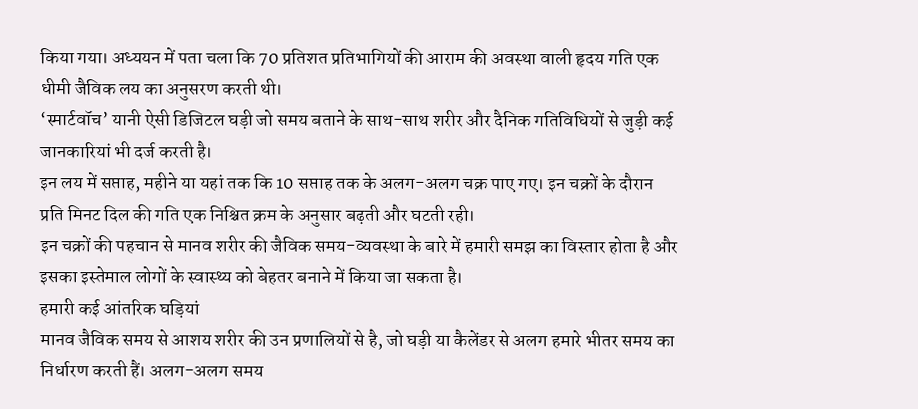किया गया। अध्ययन में पता चला कि 70 प्रतिशत प्रतिभागियों की आराम की अवस्था वाली हृदय गति एक धीमी जैविक लय का अनुसरण करती थी।
‘स्मार्टवॉच’ यानी ऐसी डिजिटल घड़ी जो समय बताने के साथ-साथ शरीर और दैनिक गतिविधियों से जुड़ी कई जानकारियां भी दर्ज करती है।
इन लय में सप्ताह, महीने या यहां तक कि 10 सप्ताह तक के अलग-अलग चक्र पाए गए। इन चक्रों के दौरान प्रति मिनट दिल की गति एक निश्चित क्रम के अनुसार बढ़ती और घटती रही।
इन चक्रों की पहचान से मानव शरीर की जैविक समय-व्यवस्था के बारे में हमारी समझ का विस्तार होता है और इसका इस्तेमाल लोगों के स्वास्थ्य को बेहतर बनाने में किया जा सकता है।
हमारी कई आंतरिक घड़ियां
मानव जैविक समय से आशय शरीर की उन प्रणालियों से है, जो घड़ी या कैलेंडर से अलग हमारे भीतर समय का निर्धारण करती हैं। अलग-अलग समय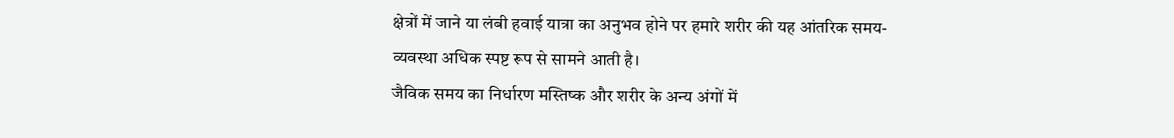क्षेत्रों में जाने या लंबी हवाई यात्रा का अनुभव होने पर हमारे शरीर की यह आंतरिक समय-व्यवस्था अधिक स्पष्ट रूप से सामने आती है।
जैविक समय का निर्धारण मस्तिष्क और शरीर के अन्य अंगों में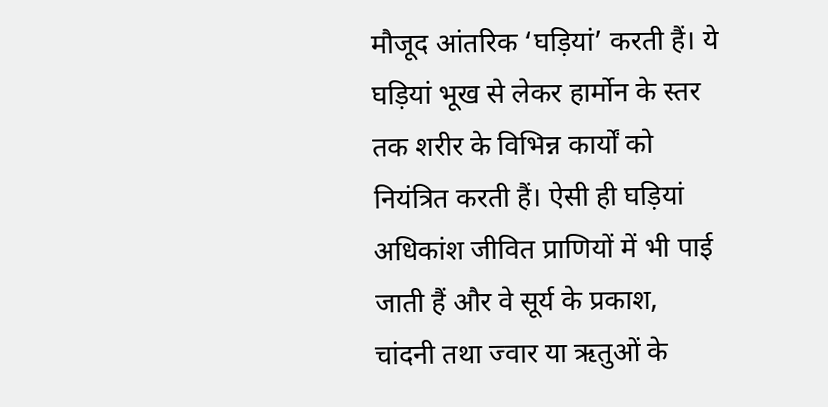मौजूद आंतरिक ‘घड़ियां’ करती हैं। ये घड़ियां भूख से लेकर हार्मोन के स्तर तक शरीर के विभिन्न कार्यों को नियंत्रित करती हैं। ऐसी ही घड़ियां अधिकांश जीवित प्राणियों में भी पाई जाती हैं और वे सूर्य के प्रकाश, चांदनी तथा ज्वार या ऋतुओं के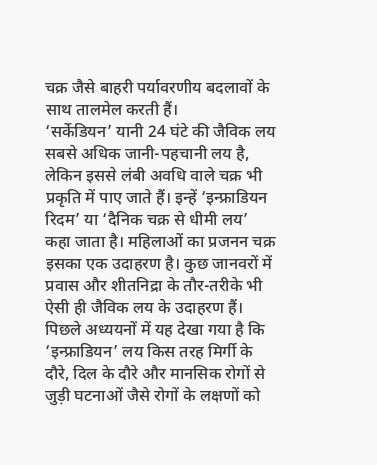चक्र जैसे बाहरी पर्यावरणीय बदलावों के साथ तालमेल करती हैं।
‘सर्केडियन’ यानी 24 घंटे की जैविक लय सबसे अधिक जानी-पहचानी लय है, लेकिन इससे लंबी अवधि वाले चक्र भी प्रकृति में पाए जाते हैं। इन्हें ‘इन्फ्राडियन रिदम’ या ‘दैनिक चक्र से धीमी लय’ कहा जाता है। महिलाओं का प्रजनन चक्र इसका एक उदाहरण है। कुछ जानवरों में प्रवास और शीतनिद्रा के तौर-तरीके भी ऐसी ही जैविक लय के उदाहरण हैं।
पिछले अध्ययनों में यह देखा गया है कि ‘इन्फ्राडियन’ लय किस तरह मिर्गी के दौरे, दिल के दौरे और मानसिक रोगों से जुड़ी घटनाओं जैसे रोगों के लक्षणों को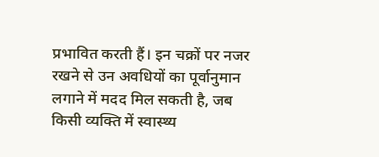प्रभावित करती हैं। इन चक्रों पर नजर रखने से उन अवधियों का पूर्वानुमान लगाने में मदद मिल सकती है, जब किसी व्यक्ति में स्वास्थ्य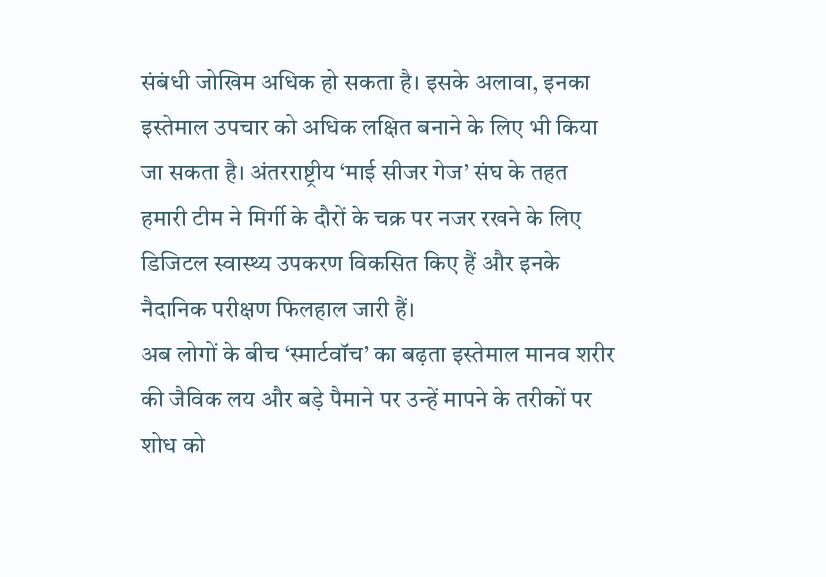संबंधी जोखिम अधिक हो सकता है। इसके अलावा, इनका इस्तेमाल उपचार को अधिक लक्षित बनाने के लिए भी किया जा सकता है। अंतरराष्ट्रीय ‘माई सीजर गेज’ संघ के तहत हमारी टीम ने मिर्गी के दौरों के चक्र पर नजर रखने के लिए डिजिटल स्वास्थ्य उपकरण विकसित किए हैं और इनके नैदानिक परीक्षण फिलहाल जारी हैं।
अब लोगों के बीच ‘स्मार्टवॉच’ का बढ़ता इस्तेमाल मानव शरीर की जैविक लय और बड़े पैमाने पर उन्हें मापने के तरीकों पर शोध को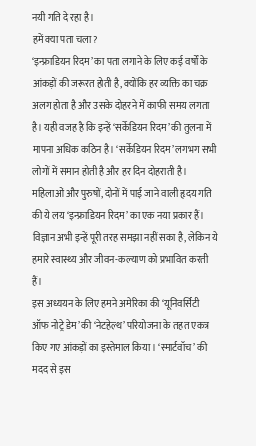नयी गति दे रहा है।
हमें क्या पता चला?
‘इन्फ्राडियन रिदम’ का पता लगाने के लिए कई वर्षों के आंकड़ों की जरूरत होती है, क्योंकि हर व्यक्ति का चक्र अलग होता है और उसके दोहरने में काफी समय लगता है। यही वजह है कि इन्हें ‘सर्केडियन रिदम’ की तुलना में मापना अधिक कठिन है। ‘सर्केडियन रिदम’ लगभग सभी लोगों में समान होती है और हर दिन दोहराती है।
महिलाओं और पुरुषों, दोनों में पाई जाने वाली हृदय गति की ये लय ‘इन्फ्राडियन रिदम’ का एक नया प्रकार हैं। विज्ञान अभी इन्हें पूरी तरह समझा नहीं सका है, लेकिन ये हमारे स्वास्थ्य और जीवन-कल्याण को प्रभावित करती हैं।
इस अध्ययन के लिए हमने अमेरिका की ‘यूनिवर्सिटी ऑफ नोट्रे डेम’ की ‘नेटहेल्थ’ परियोजना के तहत एकत्र किए गए आंकड़ों का इस्तेमाल किया। ‘स्मार्टवॉच’ की मदद से इस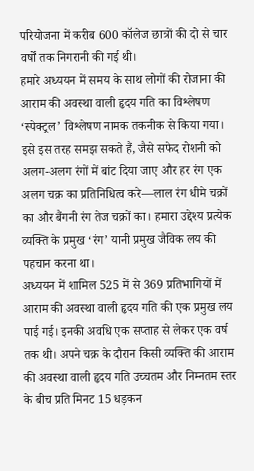परियोजना में करीब 600 कॉलेज छात्रों की दो से चार वर्षों तक निगरानी की गई थी।
हमारे अध्ययन में समय के साथ लोगों की रोजाना की आराम की अवस्था वाली हृदय गति का विश्लेषण ‘स्पेक्ट्रल’ विश्लेषण नामक तकनीक से किया गया। इसे इस तरह समझ सकते हैं, जैसे सफेद रोशनी को अलग-अलग रंगों में बांट दिया जाए और हर रंग एक अलग चक्र का प्रतिनिधित्व करे—लाल रंग धीमे चक्रों का और बैंगनी रंग तेज चक्रों का। हमारा उद्देश्य प्रत्येक व्यक्ति के प्रमुख ‘रंग’ यानी प्रमुख जैविक लय की पहचान करना था।
अध्ययन में शामिल 525 में से 369 प्रतिभागियों में आराम की अवस्था वाली हृदय गति की एक प्रमुख लय पाई गई। इनकी अवधि एक सप्ताह से लेकर एक वर्ष तक थी। अपने चक्र के दौरान किसी व्यक्ति की आराम की अवस्था वाली हृदय गति उच्चतम और निम्नतम स्तर के बीच प्रति मिनट 15 धड़कन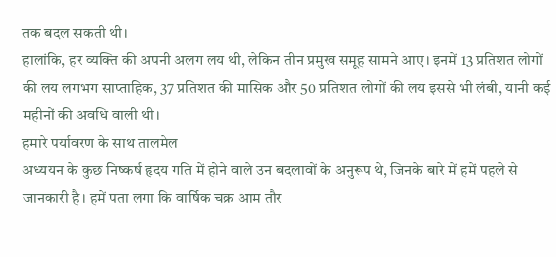तक बदल सकती थी।
हालांकि, हर व्यक्ति की अपनी अलग लय थी, लेकिन तीन प्रमुख समूह सामने आए। इनमें 13 प्रतिशत लोगों की लय लगभग साप्ताहिक, 37 प्रतिशत की मासिक और 50 प्रतिशत लोगों की लय इससे भी लंबी, यानी कई महीनों की अवधि वाली थी।
हमारे पर्यावरण के साथ तालमेल
अध्ययन के कुछ निष्कर्ष हृदय गति में होने वाले उन बदलावों के अनुरूप थे, जिनके बारे में हमें पहले से जानकारी है। हमें पता लगा कि वार्षिक चक्र आम तौर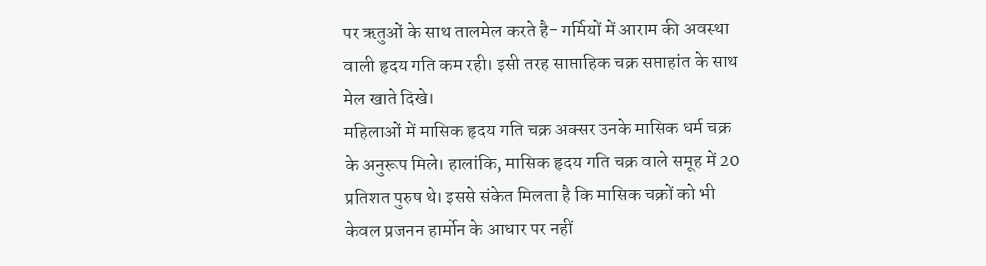पर ऋतुओं के साथ तालमेल करते है- गर्मियों में आराम की अवस्था वाली हृदय गति कम रही। इसी तरह साप्ताहिक चक्र सप्ताहांत के साथ मेल खाते दिखे।
महिलाओं में मासिक हृदय गति चक्र अक्सर उनके मासिक धर्म चक्र के अनुरूप मिले। हालांकि, मासिक हृदय गति चक्र वाले समूह में 20 प्रतिशत पुरुष थे। इससे संकेत मिलता है कि मासिक चक्रों को भी केवल प्रजनन हार्मोन के आधार पर नहीं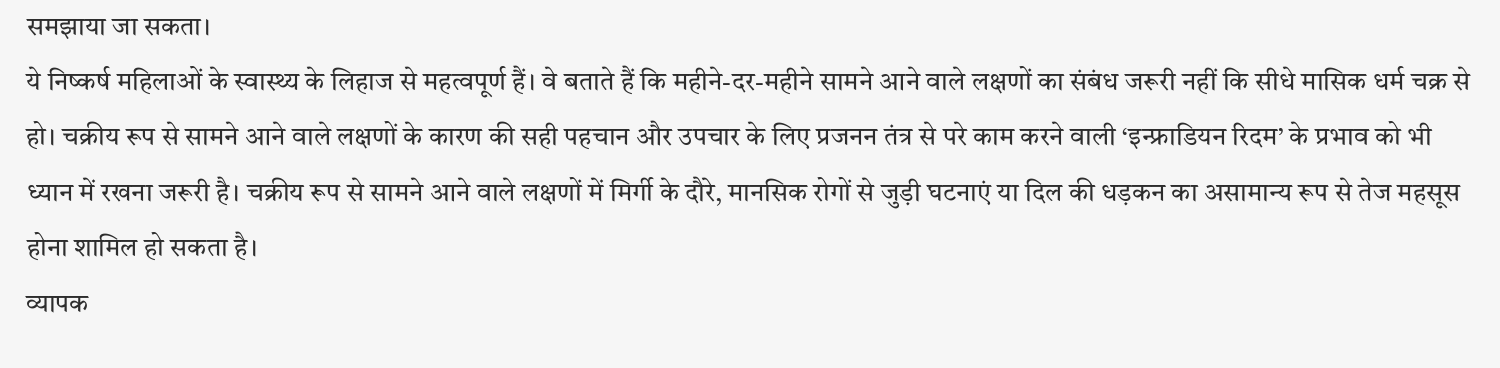समझाया जा सकता।
ये निष्कर्ष महिलाओं के स्वास्थ्य के लिहाज से महत्वपूर्ण हैं। वे बताते हैं कि महीने-दर-महीने सामने आने वाले लक्षणों का संबंध जरूरी नहीं कि सीधे मासिक धर्म चक्र से हो। चक्रीय रूप से सामने आने वाले लक्षणों के कारण की सही पहचान और उपचार के लिए प्रजनन तंत्र से परे काम करने वाली ‘इन्फ्राडियन रिदम’ के प्रभाव को भी ध्यान में रखना जरूरी है। चक्रीय रूप से सामने आने वाले लक्षणों में मिर्गी के दौरे, मानसिक रोगों से जुड़ी घटनाएं या दिल की धड़कन का असामान्य रूप से तेज महसूस होना शामिल हो सकता है।
व्यापक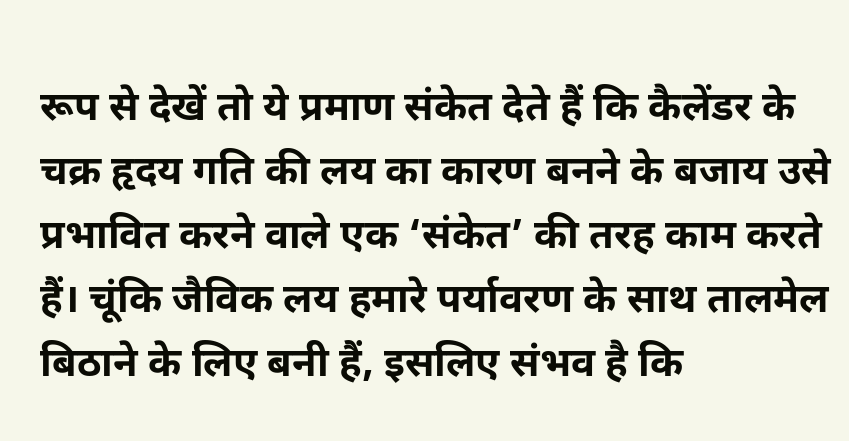रूप से देखें तो ये प्रमाण संकेत देते हैं कि कैलेंडर के चक्र हृदय गति की लय का कारण बनने के बजाय उसे प्रभावित करने वाले एक ‘संकेत’ की तरह काम करते हैं। चूंकि जैविक लय हमारे पर्यावरण के साथ तालमेल बिठाने के लिए बनी हैं, इसलिए संभव है कि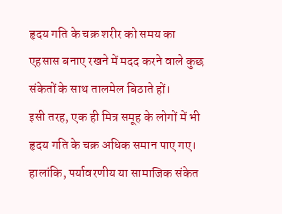हृदय गति के चक्र शरीर को समय का एहसास बनाए रखने में मदद करने वाले कुछ संकेतों के साथ तालमेल बिठाते हों।
इसी तरह, एक ही मित्र समूह के लोगों में भी हृदय गति के चक्र अधिक समान पाए गए। हालांकि, पर्यावरणीय या सामाजिक संकेत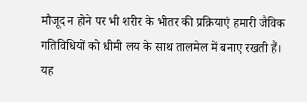मौजूद न होने पर भी शरीर के भीतर की प्रक्रियाएं हमारी जैविक गतिविधियों को धीमी लय के साथ तालमेल में बनाए रखती हैं।
यह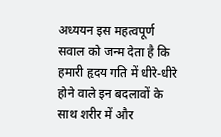अध्ययन इस महत्वपूर्ण सवाल को जन्म देता है कि हमारी हृदय गति में धीरे-धीरे होने वाले इन बदलावों के साथ शरीर में और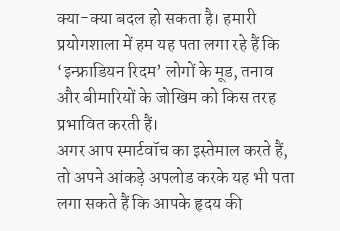क्या-क्या बदल हो सकता है। हमारी प्रयोगशाला में हम यह पता लगा रहे हैं कि ‘इन्फ्राडियन रिदम’ लोगों के मूड, तनाव और बीमारियों के जोखिम को किस तरह प्रभावित करती हैं।
अगर आप स्मार्टवॉच का इस्तेमाल करते हैं, तो अपने आंकड़े अपलोड करके यह भी पता लगा सकते हैं कि आपके हृदय की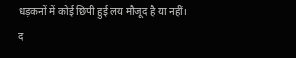धड़कनों में कोई छिपी हुई लय मौजूद है या नहीं।
द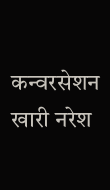कन्वरसेशन
खारी नरेश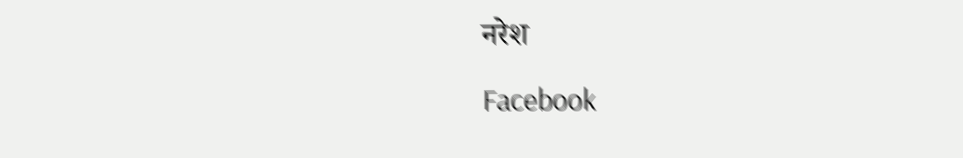नरेश

Facebook